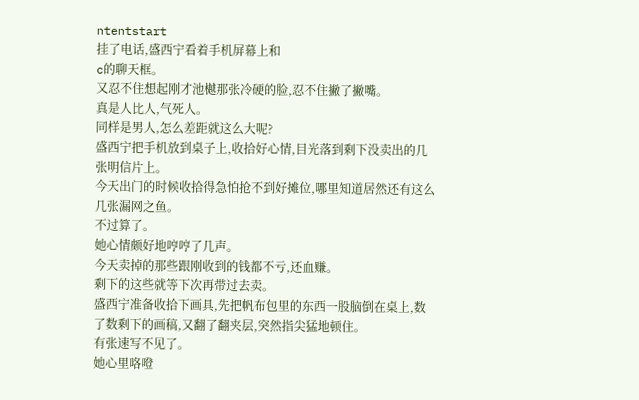ntentstart
挂了电话,盛西宁看着手机屏幕上和
c的聊天框。
又忍不住想起刚才池樾那张冷硬的脸,忍不住撇了撇嘴。
真是人比人,气死人。
同样是男人,怎么差距就这么大呢?
盛西宁把手机放到桌子上,收拾好心情,目光落到剩下没卖出的几张明信片上。
今天出门的时候收拾得急怕抢不到好摊位,哪里知道居然还有这么几张漏网之鱼。
不过算了。
她心情颇好地哼哼了几声。
今天卖掉的那些跟刚收到的钱都不亏,还血赚。
剩下的这些就等下次再带过去卖。
盛西宁准备收拾下画具,先把帆布包里的东西一股脑倒在桌上,数了数剩下的画稿,又翻了翻夹层,突然指尖猛地顿住。
有张速写不见了。
她心里咯噔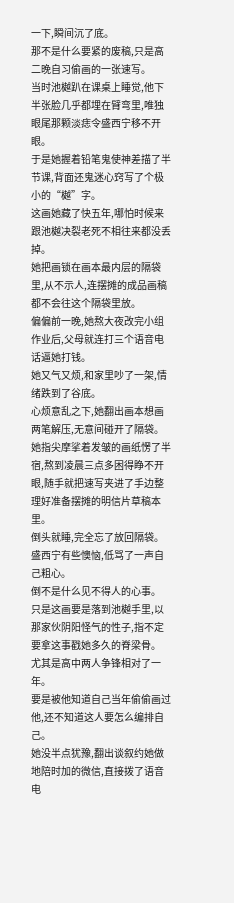一下,瞬间沉了底。
那不是什么要紧的废稿,只是高二晚自习偷画的一张速写。
当时池樾趴在课桌上睡觉,他下半张脸几乎都埋在臂弯里,唯独眼尾那颗淡痣令盛西宁移不开眼。
于是她握着铅笔鬼使神差描了半节课,背面还鬼迷心窍写了个极小的“樾”字。
这画她藏了快五年,哪怕时候来跟池樾决裂老死不相往来都没丢掉。
她把画锁在画本最内层的隔袋里,从不示人,连摆摊的成品画稿都不会往这个隔袋里放。
偏偏前一晚,她熬大夜改完小组作业后,父母就连打三个语音电话逼她打钱。
她又气又烦,和家里吵了一架,情绪跌到了谷底。
心烦意乱之下,她翻出画本想画两笔解压,无意间碰开了隔袋。
她指尖摩挲着发皱的画纸愣了半宿,熬到凌晨三点多困得睁不开眼,随手就把速写夹进了手边整理好准备摆摊的明信片草稿本里。
倒头就睡,完全忘了放回隔袋。
盛西宁有些懊恼,低骂了一声自己粗心。
倒不是什么见不得人的心事。
只是这画要是落到池樾手里,以那家伙阴阳怪气的性子,指不定要拿这事戳她多久的脊梁骨。
尤其是高中两人争锋相对了一年。
要是被他知道自己当年偷偷画过他,还不知道这人要怎么编排自己。
她没半点犹豫,翻出谈叙约她做地陪时加的微信,直接拨了语音电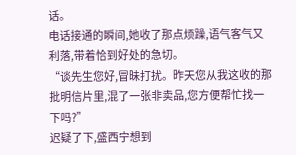话。
电话接通的瞬间,她收了那点烦躁,语气客气又利落,带着恰到好处的急切。
“谈先生您好,冒昧打扰。昨天您从我这收的那批明信片里,混了一张非卖品,您方便帮忙找一下吗?”
迟疑了下,盛西宁想到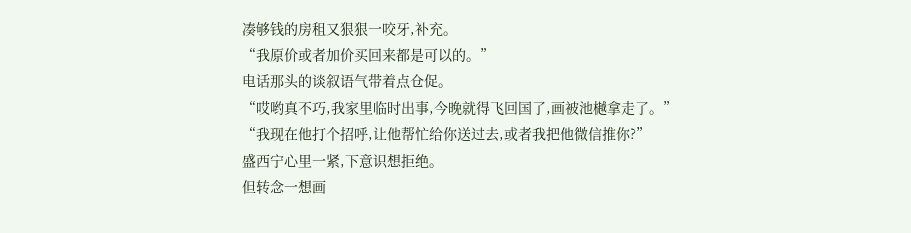凑够钱的房租又狠狠一咬牙,补充。
“我原价或者加价买回来都是可以的。”
电话那头的谈叙语气带着点仓促。
“哎哟真不巧,我家里临时出事,今晚就得飞回国了,画被池樾拿走了。”
“我现在他打个招呼,让他帮忙给你送过去,或者我把他微信推你?”
盛西宁心里一紧,下意识想拒绝。
但转念一想画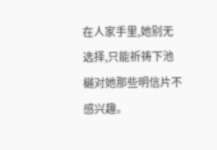在人家手里,她别无选择,只能祈祷下池樾对她那些明信片不感兴趣。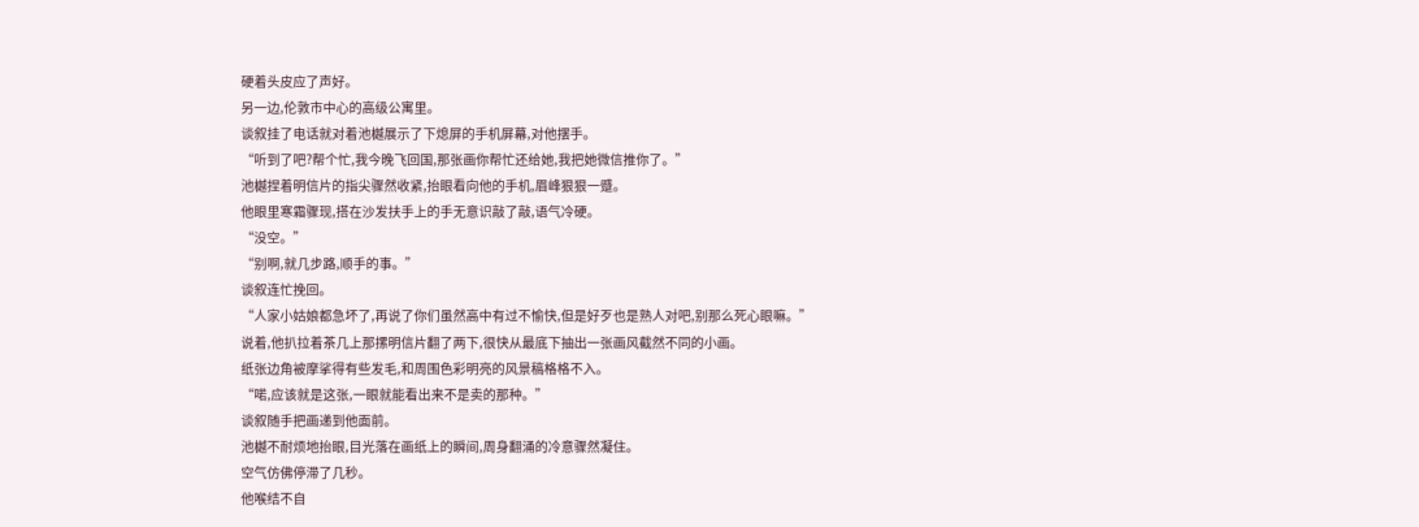硬着头皮应了声好。
另一边,伦敦市中心的高级公寓里。
谈叙挂了电话就对着池樾展示了下熄屏的手机屏幕,对他摆手。
“听到了吧?帮个忙,我今晚飞回国,那张画你帮忙还给她,我把她微信推你了。”
池樾捏着明信片的指尖骤然收紧,抬眼看向他的手机,眉峰狠狠一蹙。
他眼里寒霜骤现,搭在沙发扶手上的手无意识敲了敲,语气冷硬。
“没空。”
“别啊,就几步路,顺手的事。”
谈叙连忙挽回。
“人家小姑娘都急坏了,再说了你们虽然高中有过不愉快,但是好歹也是熟人对吧,别那么死心眼嘛。”
说着,他扒拉着茶几上那摞明信片翻了两下,很快从最底下抽出一张画风截然不同的小画。
纸张边角被摩挲得有些发毛,和周围色彩明亮的风景稿格格不入。
“喏,应该就是这张,一眼就能看出来不是卖的那种。”
谈叙随手把画递到他面前。
池樾不耐烦地抬眼,目光落在画纸上的瞬间,周身翻涌的冷意骤然凝住。
空气仿佛停滞了几秒。
他喉结不自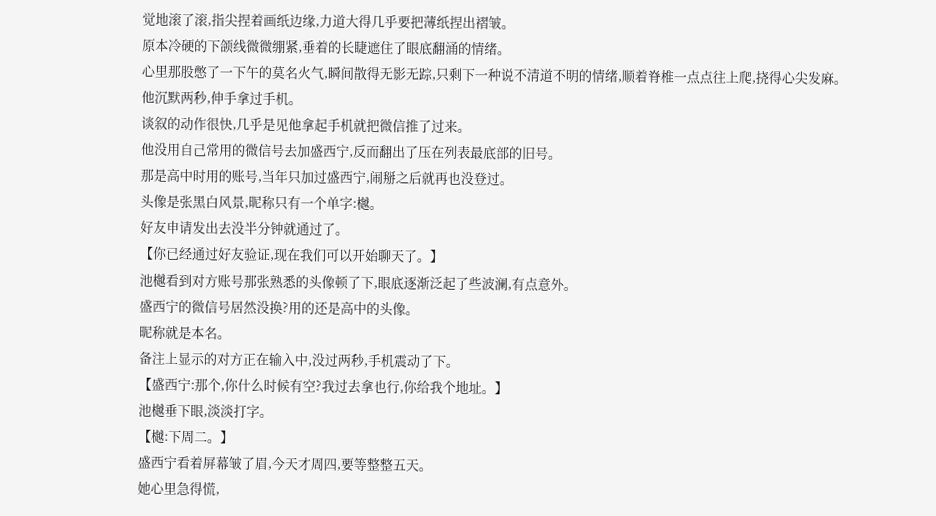觉地滚了滚,指尖捏着画纸边缘,力道大得几乎要把薄纸捏出褶皱。
原本冷硬的下颌线微微绷紧,垂着的长睫遮住了眼底翻涌的情绪。
心里那股憋了一下午的莫名火气,瞬间散得无影无踪,只剩下一种说不清道不明的情绪,顺着脊椎一点点往上爬,挠得心尖发麻。
他沉默两秒,伸手拿过手机。
谈叙的动作很快,几乎是见他拿起手机就把微信推了过来。
他没用自己常用的微信号去加盛西宁,反而翻出了压在列表最底部的旧号。
那是高中时用的账号,当年只加过盛西宁,闹掰之后就再也没登过。
头像是张黑白风景,昵称只有一个单字:樾。
好友申请发出去没半分钟就通过了。
【你已经通过好友验证,现在我们可以开始聊天了。】
池樾看到对方账号那张熟悉的头像顿了下,眼底逐渐泛起了些波澜,有点意外。
盛西宁的微信号居然没换?用的还是高中的头像。
昵称就是本名。
备注上显示的对方正在输入中,没过两秒,手机震动了下。
【盛西宁:那个,你什么时候有空?我过去拿也行,你给我个地址。】
池樾垂下眼,淡淡打字。
【樾:下周二。】
盛西宁看着屏幕皱了眉,今天才周四,要等整整五天。
她心里急得慌,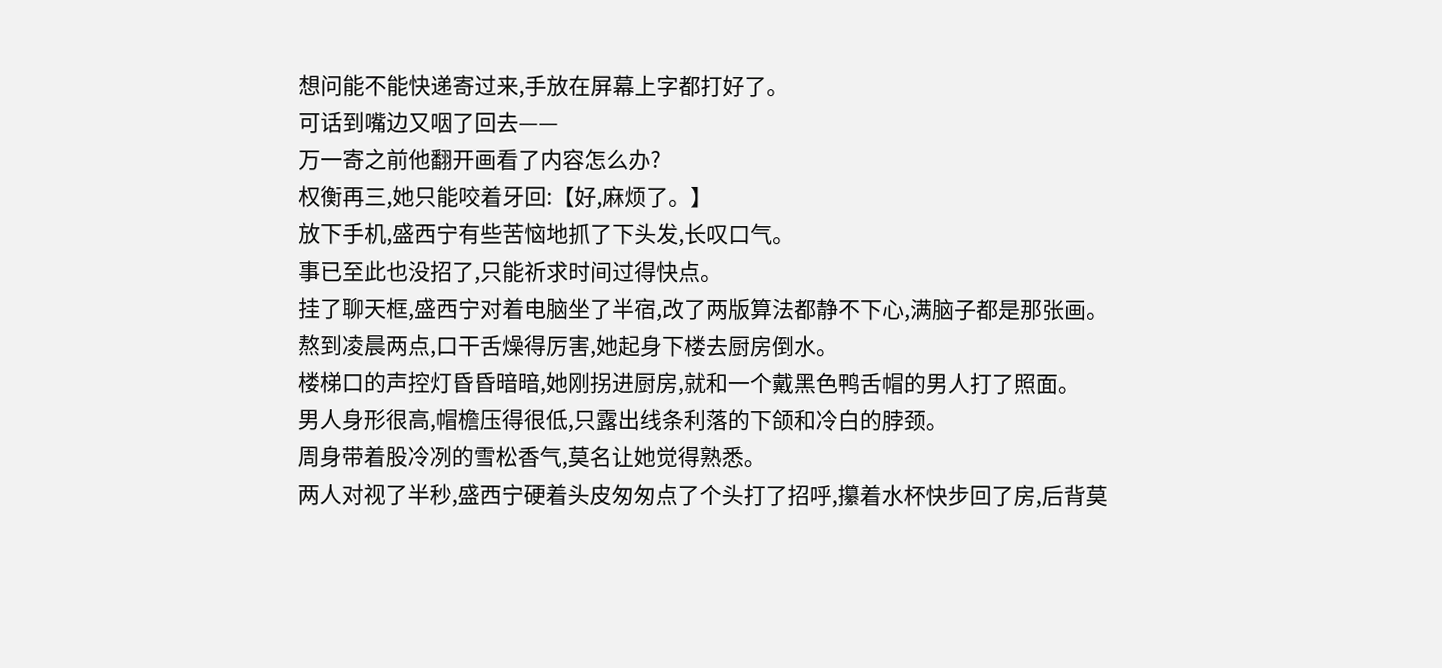想问能不能快递寄过来,手放在屏幕上字都打好了。
可话到嘴边又咽了回去——
万一寄之前他翻开画看了内容怎么办?
权衡再三,她只能咬着牙回:【好,麻烦了。】
放下手机,盛西宁有些苦恼地抓了下头发,长叹口气。
事已至此也没招了,只能祈求时间过得快点。
挂了聊天框,盛西宁对着电脑坐了半宿,改了两版算法都静不下心,满脑子都是那张画。
熬到凌晨两点,口干舌燥得厉害,她起身下楼去厨房倒水。
楼梯口的声控灯昏昏暗暗,她刚拐进厨房,就和一个戴黑色鸭舌帽的男人打了照面。
男人身形很高,帽檐压得很低,只露出线条利落的下颌和冷白的脖颈。
周身带着股冷冽的雪松香气,莫名让她觉得熟悉。
两人对视了半秒,盛西宁硬着头皮匆匆点了个头打了招呼,攥着水杯快步回了房,后背莫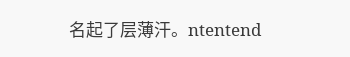名起了层薄汗。ntentend